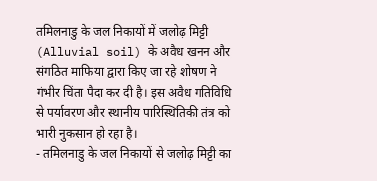तमिलनाडु के जल निकायों में जलोढ़ मिट्टी (Alluvial soil) के अवैध खनन और संगठित माफिया द्वारा किए जा रहे शोषण ने गंभीर चिंता पैदा कर दी है। इस अवैध गतिविधि से पर्यावरण और स्थानीय पारिस्थितिकी तंत्र को भारी नुकसान हो रहा है।
- तमिलनाडु के जल निकायों से जलोढ़ मिट्टी का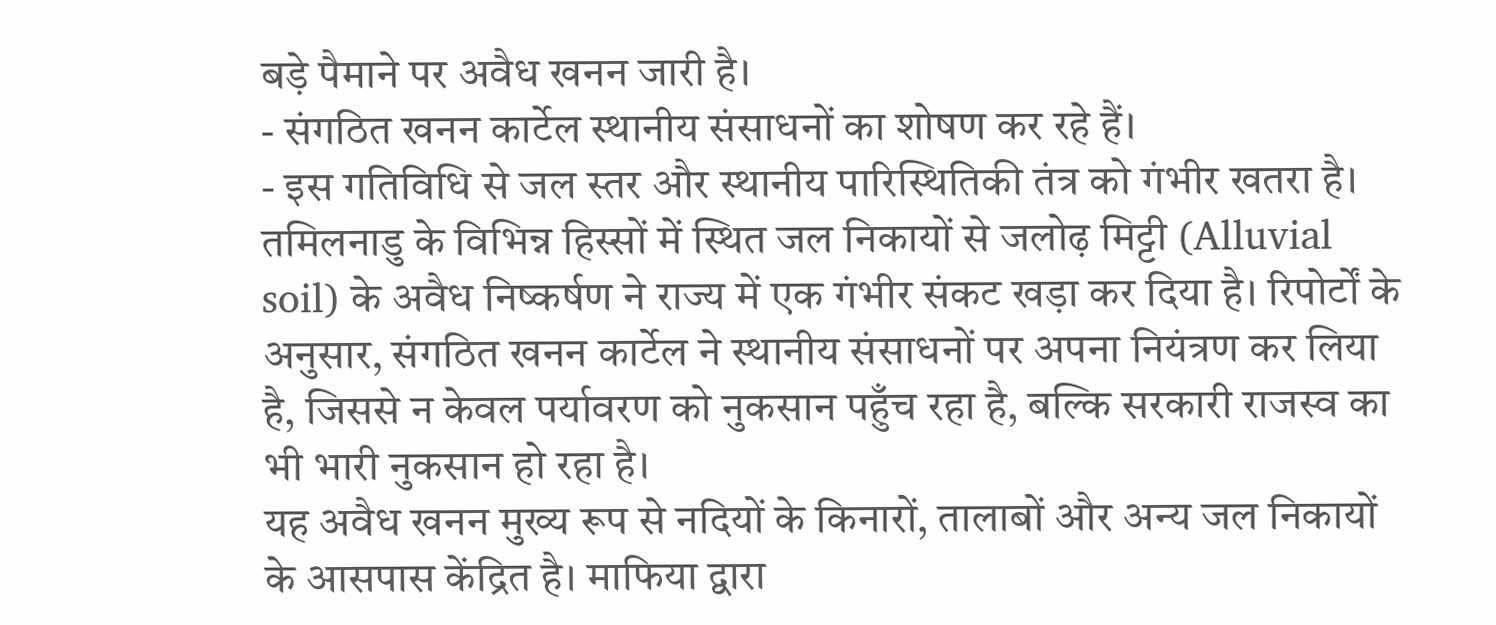बड़े पैमाने पर अवैध खनन जारी है।
- संगठित खनन कार्टेल स्थानीय संसाधनों का शोषण कर रहे हैं।
- इस गतिविधि से जल स्तर और स्थानीय पारिस्थितिकी तंत्र को गंभीर खतरा है।
तमिलनाडु के विभिन्न हिस्सों में स्थित जल निकायों से जलोढ़ मिट्टी (Alluvial soil) के अवैध निष्कर्षण ने राज्य में एक गंभीर संकट खड़ा कर दिया है। रिपोर्टों के अनुसार, संगठित खनन कार्टेल ने स्थानीय संसाधनों पर अपना नियंत्रण कर लिया है, जिससे न केवल पर्यावरण को नुकसान पहुँच रहा है, बल्कि सरकारी राजस्व का भी भारी नुकसान हो रहा है।
यह अवैध खनन मुख्य रूप से नदियों के किनारों, तालाबों और अन्य जल निकायों के आसपास केंद्रित है। माफिया द्वारा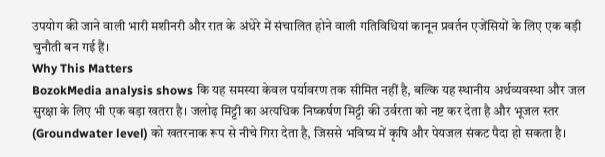उपयोग की जाने वाली भारी मशीनरी और रात के अंधेरे में संचालित होने वाली गतिविधियां कानून प्रवर्तन एजेंसियों के लिए एक बड़ी चुनौती बन गई हैं।
Why This Matters
BozokMedia analysis shows कि यह समस्या केवल पर्यावरण तक सीमित नहीं है, बल्कि यह स्थानीय अर्थव्यवस्था और जल सुरक्षा के लिए भी एक बड़ा खतरा है। जलोढ़ मिट्टी का अत्यधिक निष्कर्षण मिट्टी की उर्वरता को नष्ट कर देता है और भूजल स्तर (Groundwater level) को खतरनाक रूप से नीचे गिरा देता है, जिससे भविष्य में कृषि और पेयजल संकट पैदा हो सकता है।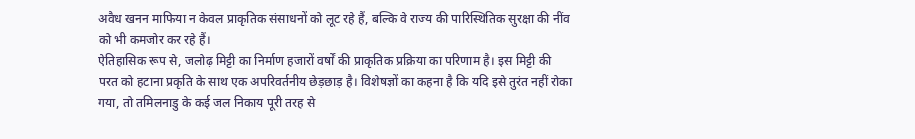अवैध खनन माफिया न केवल प्राकृतिक संसाधनों को लूट रहे हैं, बल्कि वे राज्य की पारिस्थितिक सुरक्षा की नींव को भी कमजोर कर रहे हैं।
ऐतिहासिक रूप से, जलोढ़ मिट्टी का निर्माण हजारों वर्षों की प्राकृतिक प्रक्रिया का परिणाम है। इस मिट्टी की परत को हटाना प्रकृति के साथ एक अपरिवर्तनीय छेड़छाड़ है। विशेषज्ञों का कहना है कि यदि इसे तुरंत नहीं रोका गया, तो तमिलनाडु के कई जल निकाय पूरी तरह से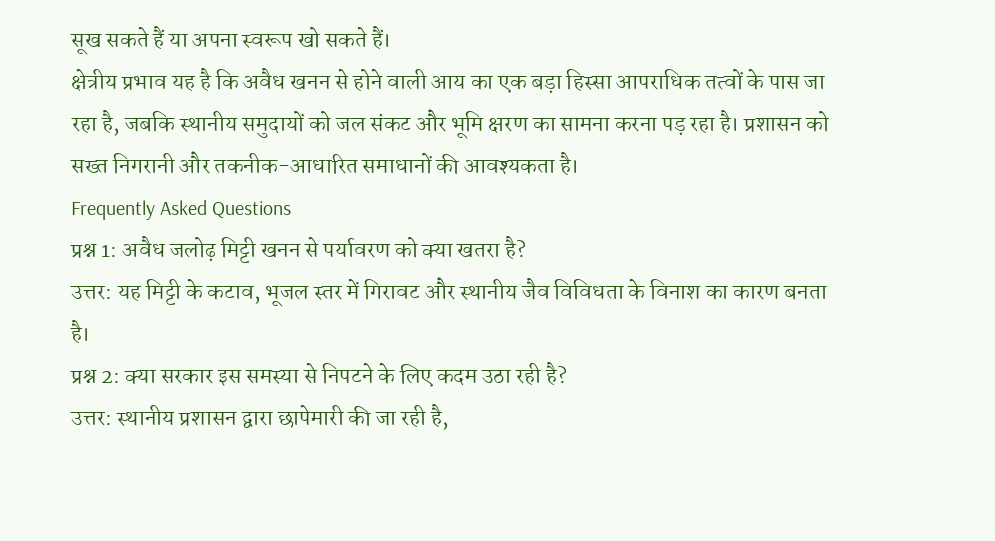सूख सकते हैं या अपना स्वरूप खो सकते हैं।
क्षेत्रीय प्रभाव यह है कि अवैध खनन से होने वाली आय का एक बड़ा हिस्सा आपराधिक तत्वों के पास जा रहा है, जबकि स्थानीय समुदायों को जल संकट और भूमि क्षरण का सामना करना पड़ रहा है। प्रशासन को सख्त निगरानी और तकनीक-आधारित समाधानों की आवश्यकता है।
Frequently Asked Questions
प्रश्न 1: अवैध जलोढ़ मिट्टी खनन से पर्यावरण को क्या खतरा है?
उत्तर: यह मिट्टी के कटाव, भूजल स्तर में गिरावट और स्थानीय जैव विविधता के विनाश का कारण बनता है।
प्रश्न 2: क्या सरकार इस समस्या से निपटने के लिए कदम उठा रही है?
उत्तर: स्थानीय प्रशासन द्वारा छापेमारी की जा रही है,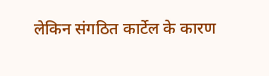लेकिन संगठित कार्टेल के कारण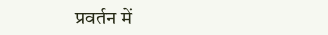प्रवर्तन में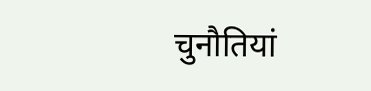चुनौतियां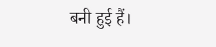बनी हुई हैं।